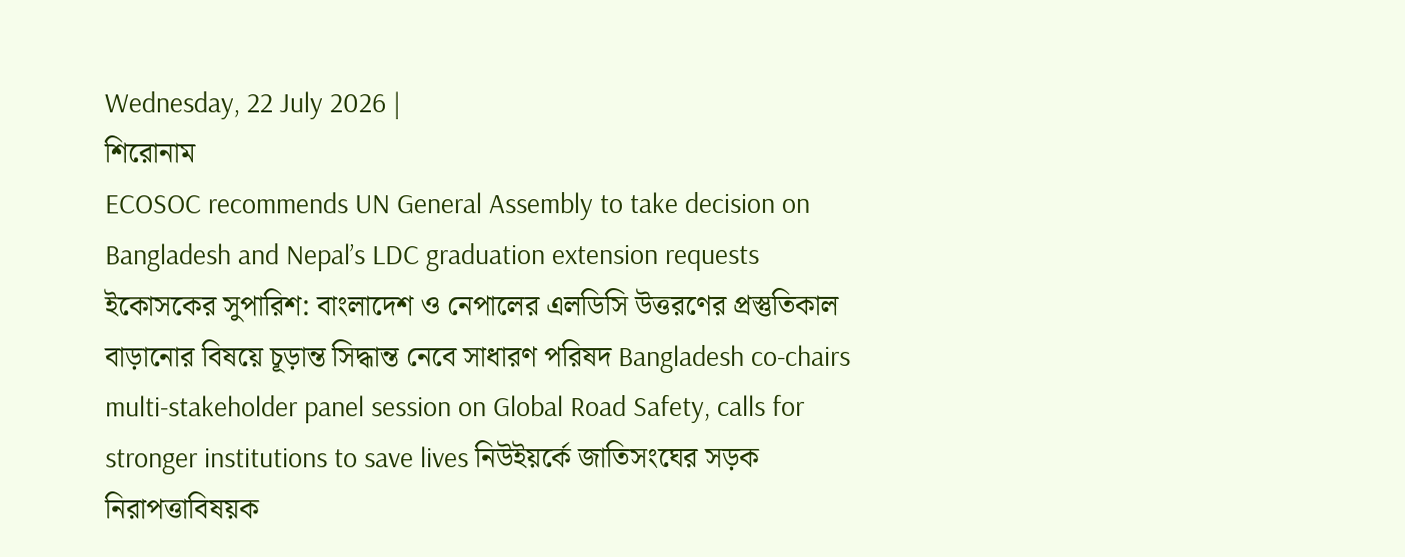Wednesday, 22 July 2026 |
শিরোনাম
ECOSOC recommends UN General Assembly to take decision on Bangladesh and Nepal’s LDC graduation extension requests ইকোসকের সুপারিশ: বাংলাদেশ ও নেপালের এলডিসি উত্তরণের প্রস্তুতিকাল বাড়ানোর বিষয়ে চূড়ান্ত সিদ্ধান্ত নেবে সাধারণ পরিষদ Bangladesh co-chairs multi-stakeholder panel session on Global Road Safety, calls for stronger institutions to save lives নিউইয়র্কে জাতিসংঘের সড়ক নিরাপত্তাবিষয়ক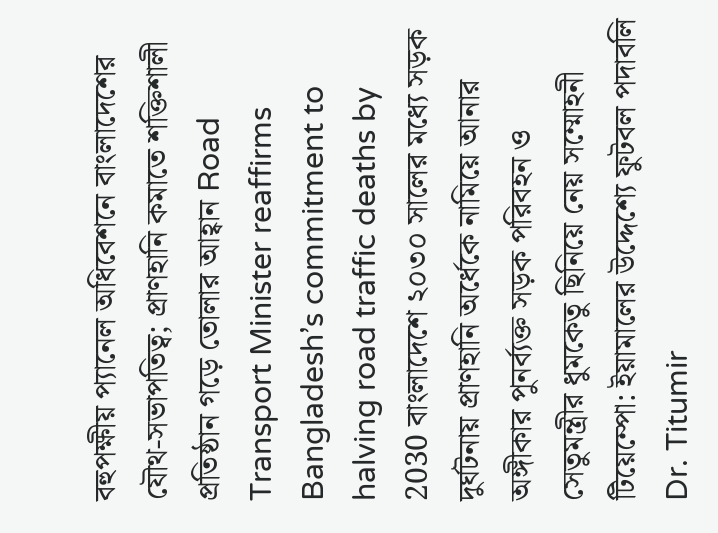বহুপক্ষীয় প্যানেল অধিবেশনে বাংলাদেশের যৌথ-সভাপতিত্ব; প্রাণহানি কমাতে শক্তিশালী প্রতিষ্ঠান গড়ে তোলার আহ্বান Road Transport Minister reaffirms Bangladesh’s commitment to halving road traffic deaths by 2030 বাংলাদেশে ২০৩০ সালের মধ্যে সড়ক দুর্ঘটনায় প্রাণহানি অর্ধেকে নামিয়ে আনার অঙ্গীকার পুনর্ব্যক্ত সড়ক পরিবহন ও সেতুমন্ত্রীর ধুমকেতু ছিনিয়ে নেয় সম্মোহনী টিয়েম্পো: ইয়ামালের উদ্দেশ্যে ফুটবল পদাবলি Dr. Titumir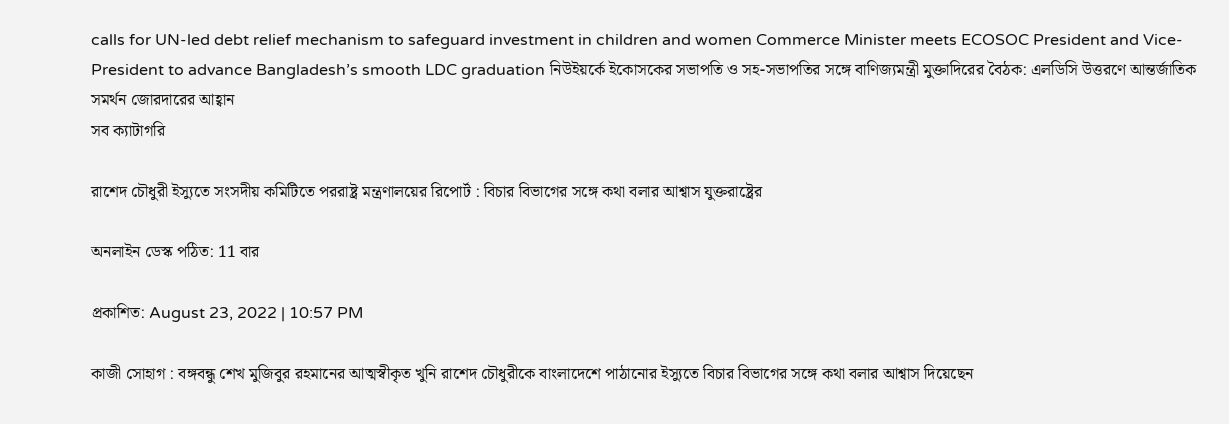calls for UN-led debt relief mechanism to safeguard investment in children and women Commerce Minister meets ECOSOC President and Vice-President to advance Bangladesh’s smooth LDC graduation নিউইয়র্কে ইকোসকের সভাপতি ও সহ-সভাপতির সঙ্গে বাণিজ্যমন্ত্রী মুক্তাদিরের বৈঠক: এলডিসি উত্তরণে আন্তর্জাতিক সমর্থন জোরদারের আহ্বান
সব ক্যাটাগরি

রাশেদ চৌধুরী ইস্যুতে সংসদীয় কমিটিতে পররাষ্ট্র মন্ত্রণালয়ের রিপোর্ট : বিচার বিভাগের সঙ্গে কথা বলার আশ্বাস যুক্তরাষ্ট্রের

অনলাইন ডেস্ক পঠিত: 11 বার

প্রকাশিত: August 23, 2022 | 10:57 PM

কাজী সোহাগ : বঙ্গবন্ধু শেখ মুজিবুর রহমানের আত্মস্বীকৃত খুনি রাশেদ চৌধুরীকে বাংলাদেশে পাঠানোর ইস্যুতে বিচার বিভাগের সঙ্গে কথা বলার আশ্বাস দিয়েছেন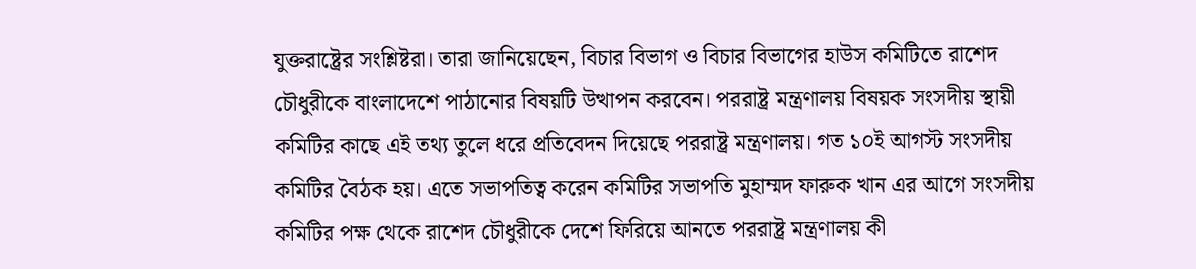যুক্তরাষ্ট্রের সংশ্লিষ্টরা। তারা জানিয়েছেন, বিচার বিভাগ ও বিচার বিভাগের হাউস কমিটিতে রাশেদ চৌধুরীকে বাংলাদেশে পাঠানোর বিষয়টি উত্থাপন করবেন। পররাষ্ট্র মন্ত্রণালয় বিষয়ক সংসদীয় স্থায়ী কমিটির কাছে এই তথ্য তুলে ধরে প্রতিবেদন দিয়েছে পররাষ্ট্র মন্ত্রণালয়। গত ১০ই আগস্ট সংসদীয় কমিটির বৈঠক হয়। এতে সভাপতিত্ব করেন কমিটির সভাপতি মুহাম্মদ ফারুক খান এর আগে সংসদীয় কমিটির পক্ষ থেকে রাশেদ চৌধুরীকে দেশে ফিরিয়ে আনতে পররাষ্ট্র মন্ত্রণালয় কী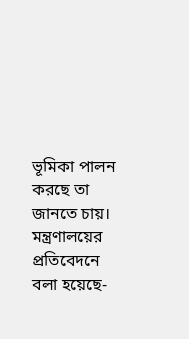ভূমিকা পালন করছে তা জানতে চায়। মন্ত্রণালয়ের প্রতিবেদনে বলা হয়েছে-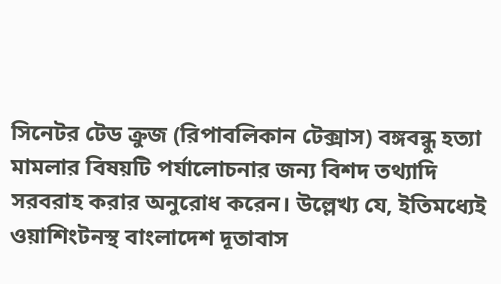সিনেটর টেড ক্রুজ (রিপাবলিকান টেক্সাস) বঙ্গবন্ধু হত্যা মামলার বিষয়টি পর্যালোচনার জন্য বিশদ তথ্যাদি সরবরাহ করার অনুরোধ করেন। উল্লেখ্য যে, ইতিমধ্যেই ওয়াশিংটনস্থ বাংলাদেশ দূতাবাস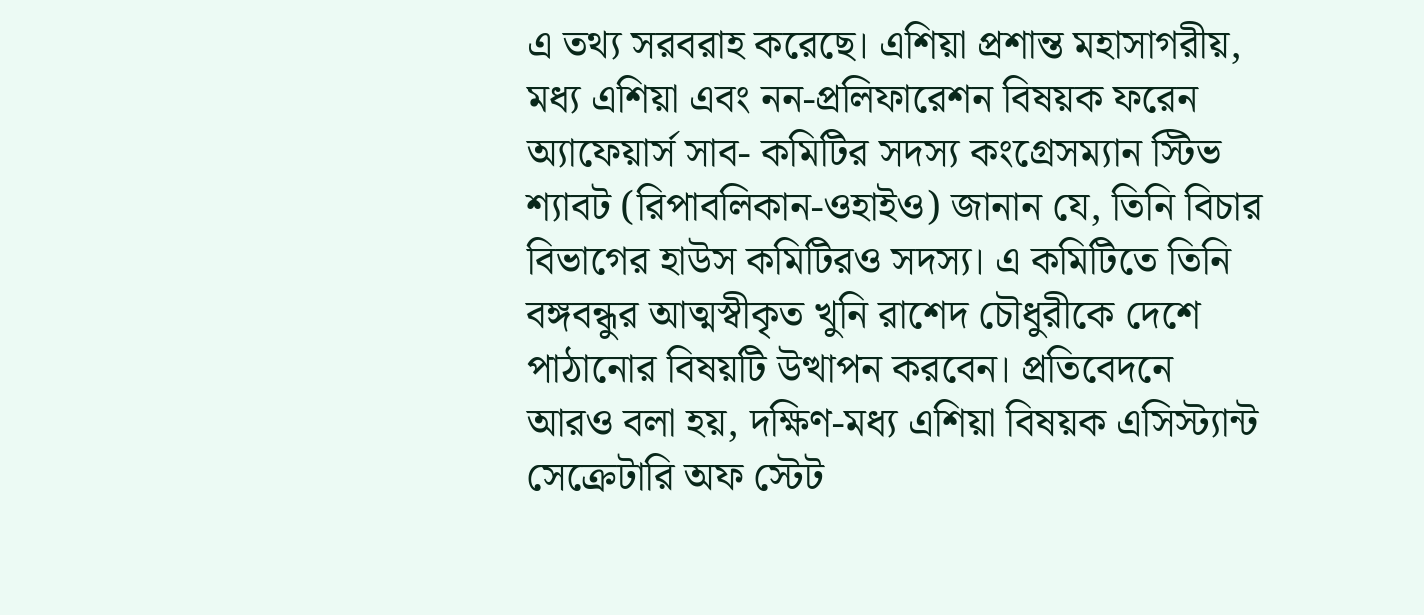এ তথ্য সরবরাহ করেছে। এশিয়া প্রশান্ত মহাসাগরীয়, মধ্য এশিয়া এবং নন-প্রলিফারেশন বিষয়ক ফরেন অ্যাফেয়ার্স সাব- কমিটির সদস্য কংগ্রেসম্যান স্টিভ শ্যাবট (রিপাবলিকান-ওহাইও) জানান যে, তিনি বিচার বিভাগের হাউস কমিটিরও সদস্য। এ কমিটিতে তিনি বঙ্গবন্ধুর আত্মস্বীকৃত খুনি রাশেদ চৌধুরীকে দেশে পাঠানোর বিষয়টি উত্থাপন করবেন। প্রতিবেদনে আরও বলা হয়, দক্ষিণ-মধ্য এশিয়া বিষয়ক এসিস্ট্যান্ট সেক্রেটারি অফ স্টেট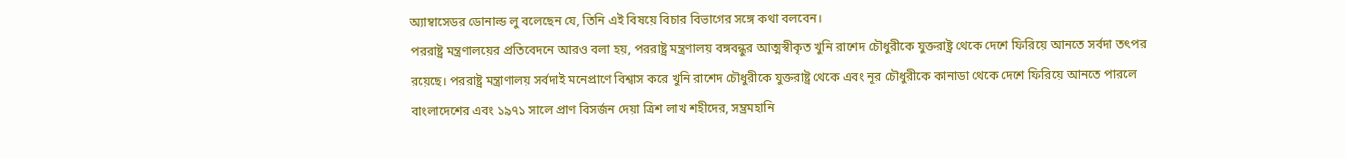অ্যাম্বাসেডর ডোনাল্ড লু বলেছেন যে, তিনি এই বিষয়ে বিচার বিভাগের সঙ্গে কথা বলবেন।
পররাষ্ট্র মন্ত্রণালয়ের প্রতিবেদনে আরও বলা হয়, পররাষ্ট্র মন্ত্রণালয় বঙ্গবন্ধুর আত্মস্বীকৃত খুনি রাশেদ চৌধুরীকে যুক্তরাষ্ট্র থেকে দেশে ফিরিয়ে আনতে সর্বদা তৎপর রয়েছে। পররাষ্ট্র মন্ত্রাণালয় সর্বদাই মনেপ্রাণে বিশ্বাস করে খুনি রাশেদ চৌধুরীকে যুক্তরাষ্ট্র থেকে এবং নূর চৌধুরীকে কানাডা থেকে দেশে ফিরিয়ে আনতে পারলে বাংলাদেশের এবং ১৯৭১ সালে প্রাণ বিসর্জন দেয়া ত্রিশ লাখ শহীদের, সম্ভ্রমহানি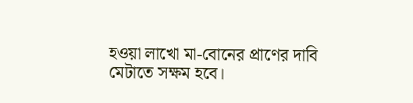হওয়া লাখো মা-বোনের প্রাণের দাবি মেটাতে সক্ষম হবে।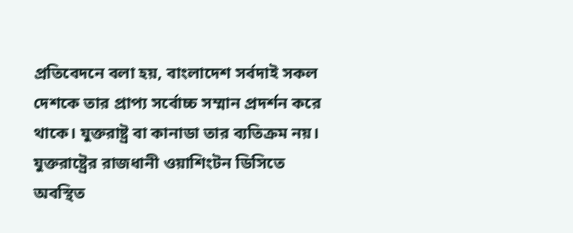প্রতিবেদনে বলা হয়, বাংলাদেশ সর্বদাই সকল দেশকে তার প্রাপ্য সর্বোচ্চ সম্মান প্রদর্শন করে থাকে। যুক্তরাষ্ট্র বা কানাডা তার ব্যতিক্রম নয়। যুক্তরাষ্ট্রের রাজধানী ওয়াশিংটন ডিসিতে অবস্থিত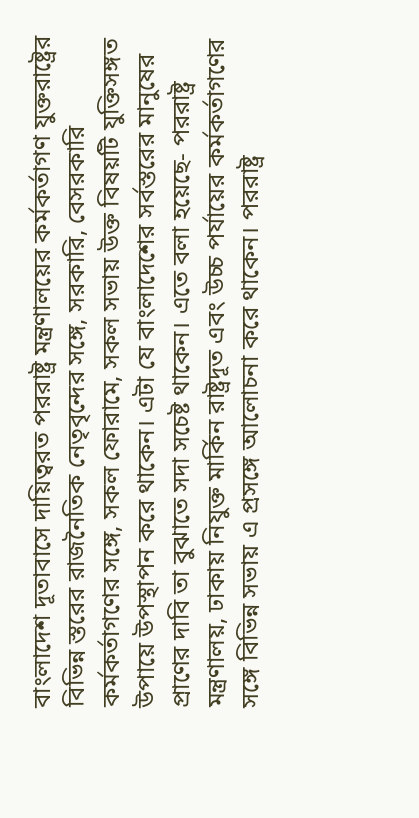বাংলাদেশ দূতাবাসে দায়িত্বরত পররাষ্ট্র মন্ত্রণালয়ের কর্মকর্তাগণ যুক্তরাষ্ট্রের বিভিন্ন স্তরের রাজনৈতিক নেতৃবৃন্দের সঙ্গে, সরকারি, বেসরকারি কর্মকর্তাগণের সঙ্গে, সকল ফোরামে, সকল সভায় উক্ত বিষয়টি যুক্তিসঙ্গত উপায়ে উপস্থাপন করে থাকেন। এটা যে বাংলাদেশের সর্বস্তরের মানুষের প্রাণের দাবি তা বুঝাতে সদা সচেষ্ট থাকেন। এতে বলা হয়েছে- পররাষ্ট্র মন্ত্রণালয়, ঢাকায় নিযুক্ত মার্কিন রাষ্ট্রদূত এবং উচ্চ পর্যায়ের কর্মকর্তাগণের সঙ্গে বিভিন্ন সভায় এ প্রসঙ্গে আলোচনা করে থাকেন। পররাষ্ট্র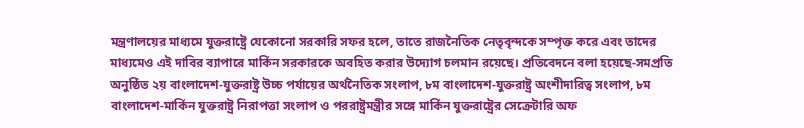মন্ত্রণালয়ের মাধ্যমে যুক্তরাষ্ট্রে যেকোনো সরকারি সফর হলে, তাতে রাজনৈতিক নেতৃবৃন্দকে সম্পৃক্ত করে এবং তাদের মাধ্যমেও এই দাবির ব্যাপারে মার্কিন সরকারকে অবহিত করার উদ্যোগ চলমান রয়েছে। প্রতিবেদনে বলা হয়েছে-সমপ্রতি অনুষ্ঠিত ২য় বাংলাদেশ-যুক্তরাষ্ট্র উচ্চ পর্যায়ের অর্থনৈতিক সংলাপ, ৮ম বাংলাদেশ-যুক্তরাষ্ট্র অংশীদারিত্ব সংলাপ, ৮ম বাংলাদেশ-মার্কিন যুক্তরাষ্ট্র নিরাপত্তা সংলাপ ও পররাষ্ট্রমন্ত্রীর সঙ্গে মার্কিন যুক্তরাষ্ট্রের সেক্রেটারি অফ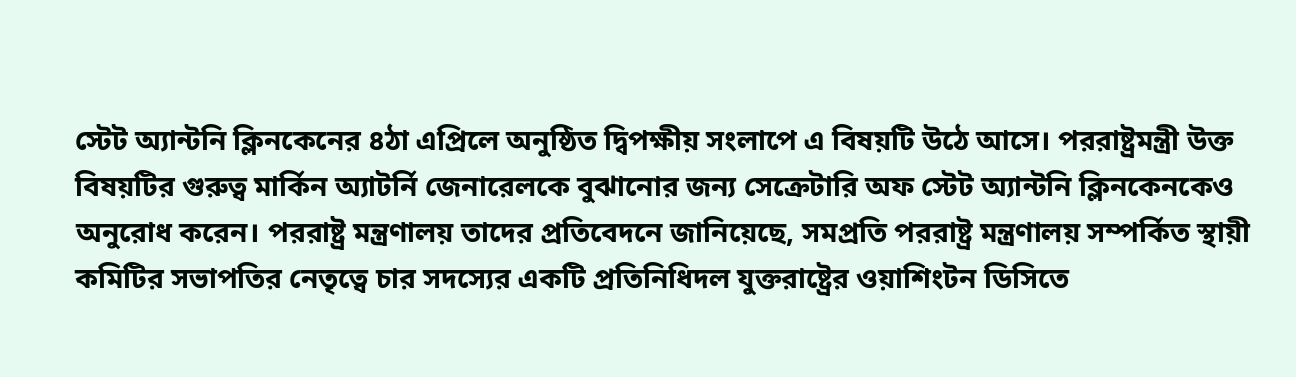স্টেট অ্যান্টনি ক্লিনকেনের ৪ঠা এপ্রিলে অনুষ্ঠিত দ্বিপক্ষীয় সংলাপে এ বিষয়টি উঠে আসে। পররাষ্ট্রমন্ত্রী উক্ত বিষয়টির গুরুত্ব মার্কিন অ্যাটর্নি জেনারেলকে বুঝানোর জন্য সেক্রেটারি অফ স্টেট অ্যান্টনি ক্লিনকেনকেও অনুরোধ করেন। পররাষ্ট্র মন্ত্রণালয় তাদের প্রতিবেদনে জানিয়েছে, সমপ্রতি পররাষ্ট্র মন্ত্রণালয় সম্পর্কিত স্থায়ী কমিটির সভাপতির নেতৃত্বে চার সদস্যের একটি প্রতিনিধিদল যুক্তরাষ্ট্রের ওয়াশিংটন ডিসিতে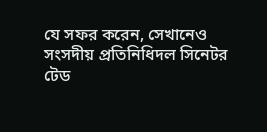যে সফর করেন, সেখানেও সংসদীয় প্রতিনিধিদল সিনেটর টেড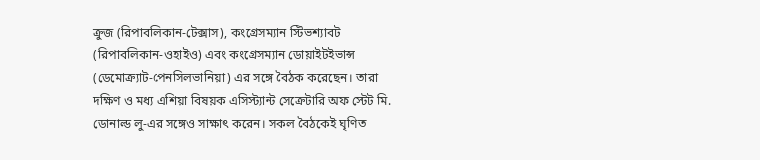ক্রুজ (রিপাবলিকান-টেক্সাস), কংগ্রেসম্যান স্টিভশ্যাবট (রিপাবলিকান-ওহাইও) এবং কংগ্রেসম্যান ডোয়াইটইভান্স (ডেমোক্র্যাট-পেনসিলভানিয়া) এর সঙ্গে বৈঠক করেছেন। তারা দক্ষিণ ও মধ্য এশিয়া বিষয়ক এসিস্ট্যান্ট সেক্রেটারি অফ স্টেট মি. ডোনাল্ড লু-এর সঙ্গেও সাক্ষাৎ করেন। সকল বৈঠকেই ঘৃণিত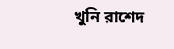খুনি রাশেদ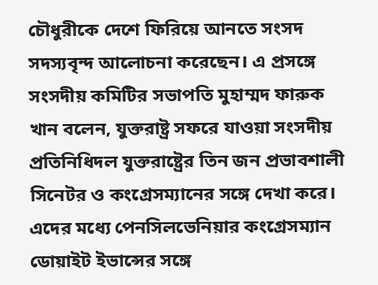চৌধুরীকে দেশে ফিরিয়ে আনতে সংসদ সদস্যবৃন্দ আলোচনা করেছেন। এ প্রসঙ্গে সংসদীয় কমিটির সভাপতি মুহাম্মদ ফারুক খান বলেন, যুক্তরাষ্ট্র সফরে যাওয়া সংসদীয় প্রতিনিধিদল যুক্তরাষ্ট্রের তিন জন প্রভাবশালী সিনেটর ও কংগ্রেসম্যানের সঙ্গে দেখা করে। এদের মধ্যে পেনসিলভেনিয়ার কংগ্রেসম্যান ডোয়াইট ইভান্সের সঙ্গে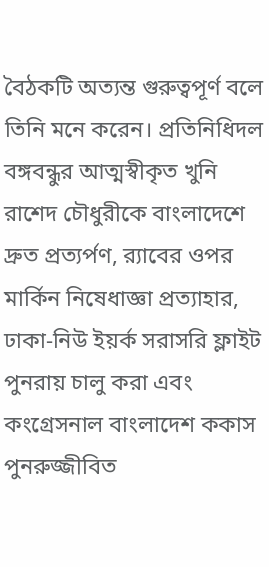বৈঠকটি অত্যন্ত গুরুত্বপূর্ণ বলে তিনি মনে করেন। প্রতিনিধিদল বঙ্গবন্ধুর আত্মস্বীকৃত খুনি রাশেদ চৌধুরীকে বাংলাদেশে দ্রুত প্রত্যর্পণ, র‌্যাবের ওপর মার্কিন নিষেধাজ্ঞা প্রত্যাহার, ঢাকা-নিউ ইয়র্ক সরাসরি ফ্লাইট পুনরায় চালু করা এবং কংগ্রেসনাল বাংলাদেশ ককাস পুনরুজ্জীবিত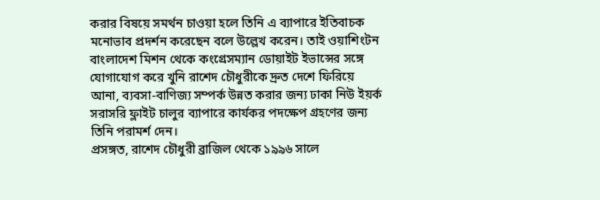করার বিষয়ে সমর্থন চাওয়া হলে তিনি এ ব্যাপারে ইতিবাচক মনোভাব প্রদর্শন করেছেন বলে উল্লেখ করেন। তাই ওয়াশিংটন বাংলাদেশ মিশন থেকে কংগ্রেসম্যান ডোয়াইট ইভান্সের সঙ্গে যোগাযোগ করে খুনি রাশেদ চৌধুরীকে দ্রুত দেশে ফিরিয়ে আনা, ব্যবসা-বাণিজ্য সম্পর্ক উন্নত করার জন্য ঢাকা নিউ ইয়র্ক সরাসরি ফ্লাইট চালুর ব্যাপারে কার্যকর পদক্ষেপ গ্রহণের জন্য তিনি পরামর্শ দেন।
প্রসঙ্গত, রাশেদ চৌধুরী ব্রাজিল থেকে ১৯৯৬ সালে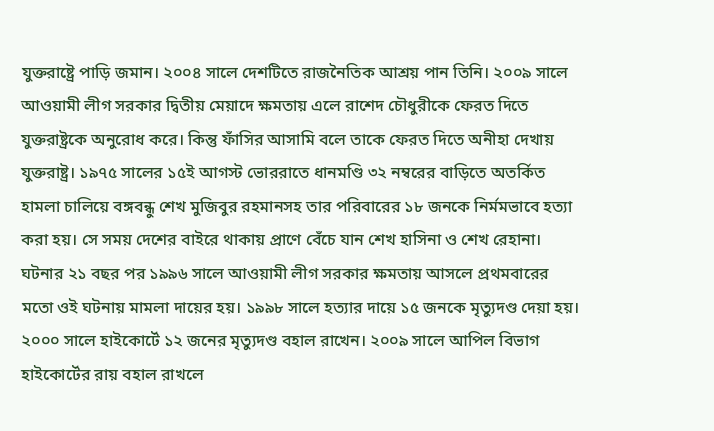যুক্তরাষ্ট্রে পাড়ি জমান। ২০০৪ সালে দেশটিতে রাজনৈতিক আশ্রয় পান তিনি। ২০০৯ সালে আওয়ামী লীগ সরকার দ্বিতীয় মেয়াদে ক্ষমতায় এলে রাশেদ চৌধুরীকে ফেরত দিতে যুক্তরাষ্ট্রকে অনুরোধ করে। কিন্তু ফাঁসির আসামি বলে তাকে ফেরত দিতে অনীহা দেখায় যুক্তরাষ্ট্র। ১৯৭৫ সালের ১৫ই আগস্ট ভোররাতে ধানমণ্ডি ৩২ নম্বরের বাড়িতে অতর্কিত হামলা চালিয়ে বঙ্গবন্ধু শেখ মুজিবুর রহমানসহ তার পরিবারের ১৮ জনকে নির্মমভাবে হত্যা করা হয়। সে সময় দেশের বাইরে থাকায় প্রাণে বেঁচে যান শেখ হাসিনা ও শেখ রেহানা। ঘটনার ২১ বছর পর ১৯৯৬ সালে আওয়ামী লীগ সরকার ক্ষমতায় আসলে প্রথমবারের মতো ওই ঘটনায় মামলা দায়ের হয়। ১৯৯৮ সালে হত্যার দায়ে ১৫ জনকে মৃত্যুদণ্ড দেয়া হয়। ২০০০ সালে হাইকোর্টে ১২ জনের মৃত্যুদণ্ড বহাল রাখেন। ২০০৯ সালে আপিল বিভাগ হাইকোর্টের রায় বহাল রাখলে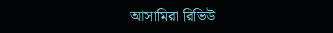আসামিরা রিভিউ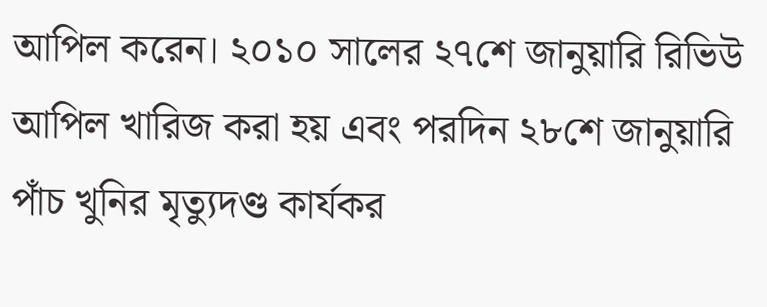আপিল করেন। ২০১০ সালের ২৭শে জানুয়ারি রিভিউ আপিল খারিজ করা হয় এবং পরদিন ২৮শে জানুয়ারি পাঁচ খুনির মৃত্যুদণ্ড কার্যকর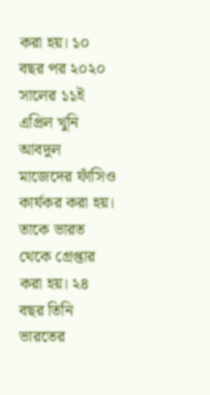করা হয়। ১০ বছর পর ২০২০ সালের ১১ই এপ্রিল খুনি আবদুল মাজেদের ফাঁসিও কার্যকর করা হয়। তাকে ভারত থেকে গ্রেপ্তার করা হয়। ২৪ বছর তিনি ভারতের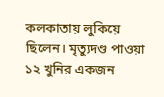কলকাতায় লুকিয়ে ছিলেন। মৃত্যুদণ্ড পাওয়া ১২ খুনির একজন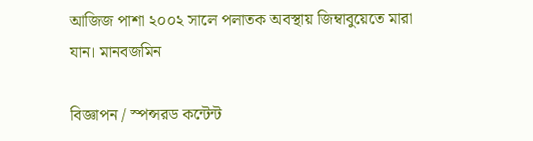আজিজ পাশা ২০০২ সালে পলাতক অবস্থায় জিম্বাবুয়েতে মারা যান। মানবজমিন

বিজ্ঞাপন / স্পন্সরড কন্টেন্ট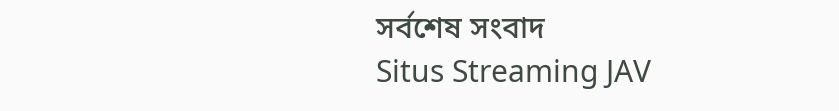সর্বশেষ সংবাদ
Situs Streaming JAV